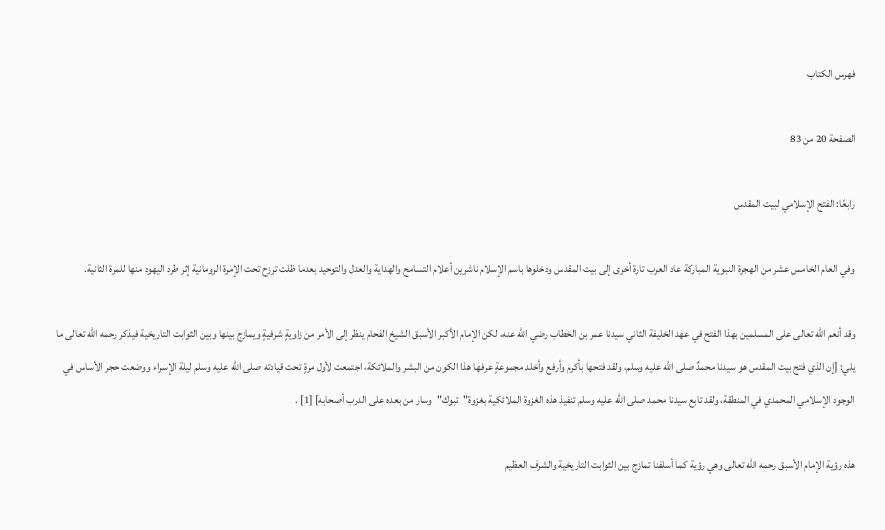فهرس الكتاب

الصفحة 20 من 83

رابعًا: الفتح الإسلامي لبيت المقدس

وفي العام الخامس عشر من الهجرة النبوية المباركة عاد العرب تارة أخرى إلى بيت المقدس ودخلوها باسم الإسلام ناشرين أعلام التسامح والهداية والعدل والتوحيد بعدما ظلت ترزح تحت الإمرة الرومانية إثر طرد اليهود منها للمرة الثانية.

وقد أنعم الله تعالى على المسلمين بهذا الفتح في عهد الخليفة الثاني سيدنا عمر بن الخطاب رضي الله عنه، لكن الإمام الأكبر الأسبق الشيخ الفحام ينظر إلى الأمر من زاويةٍ شرفيةٍ ويمازج بينها وبين الثوابت التاريخية فيذكر رحمه الله تعالى ما يلي: [إن الذي فتح بيت المقدس هو سيدنا محمدٌ صلى الله عليه وسلم، ولقد فتحها بأكرم وأرفع وأخلد مجموعةٍ عرفها هذا الكون من البشر والملائكة، اجتمعت لأول مرةٍ تحت قيادته صلى الله عليه وسلم ليلة الإسراء ووضعت حجر الأساس في الوجود الإسلامي المحمدي في المنطقة، ولقد تابع سيدنا محمد صلى الله عليه وسلم تنفيذ هذه الغزوة الملائكية بغزوة"تبوك"وسار من بعده على الدرب أصحابه] [1] .

هذه رؤية الإمام الأسبق رحمه الله تعالى وهي رؤية كما أسلفنا تمازج بين الثوابت التاريخية والشرف العظيم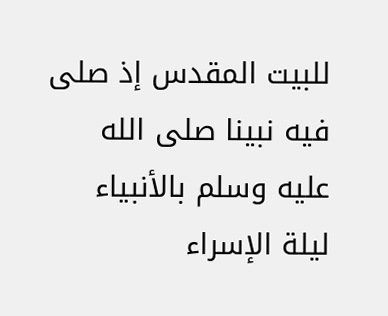للبيت المقدس إذ صلى فيه نبينا صلى الله عليه وسلم بالأنبياء ليلة الإسراء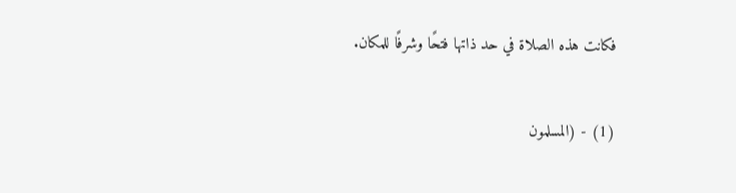فكانت هذه الصلاة في حد ذاتها فتحًا وشرفًا للمكان.

(1) - (المسلمون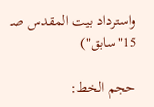واسترداد بيت المقدس صـ 15"سابق")

حجم الخط: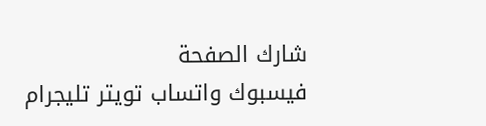شارك الصفحة
فيسبوك واتساب تويتر تليجرام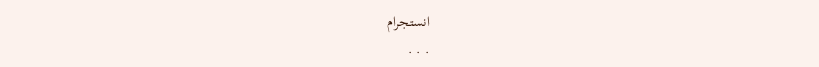انستجرام
. . .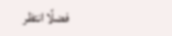فضلًا انتظر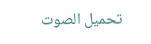تحميل الصوت